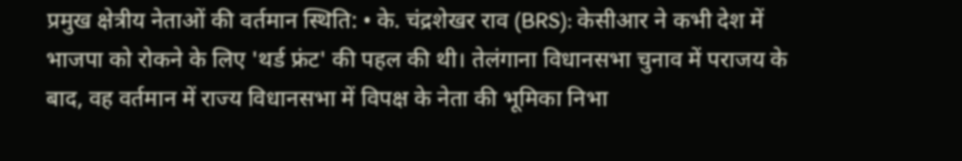प्रमुख क्षेत्रीय नेताओं की वर्तमान स्थिति: • के. चंद्रशेखर राव (BRS): केसीआर ने कभी देश में भाजपा को रोकने के लिए 'थर्ड फ्रंट' की पहल की थी। तेलंगाना विधानसभा चुनाव में पराजय के बाद, वह वर्तमान में राज्य विधानसभा में विपक्ष के नेता की भूमिका निभा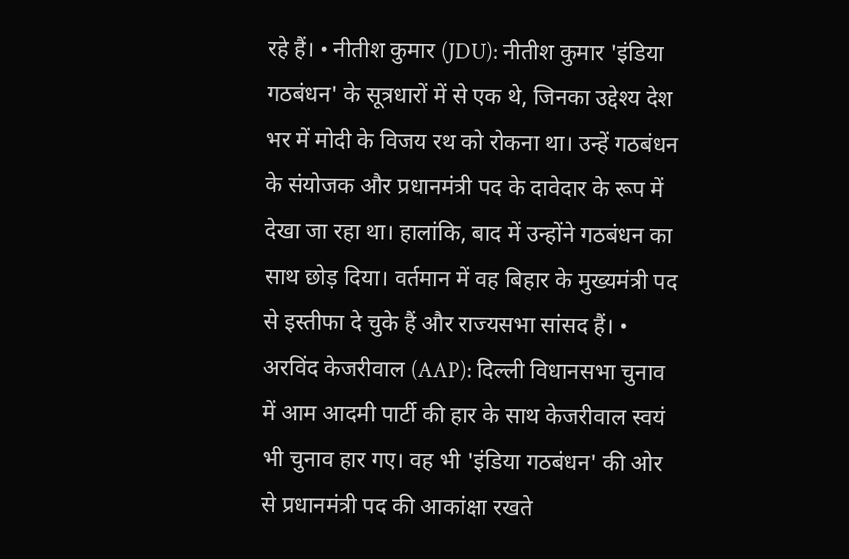रहे हैं। • नीतीश कुमार (JDU): नीतीश कुमार 'इंडिया गठबंधन' के सूत्रधारों में से एक थे, जिनका उद्देश्य देश भर में मोदी के विजय रथ को रोकना था। उन्हें गठबंधन के संयोजक और प्रधानमंत्री पद के दावेदार के रूप में देखा जा रहा था। हालांकि, बाद में उन्होंने गठबंधन का साथ छोड़ दिया। वर्तमान में वह बिहार के मुख्यमंत्री पद से इस्तीफा दे चुके हैं और राज्यसभा सांसद हैं। • अरविंद केजरीवाल (AAP): दिल्ली विधानसभा चुनाव में आम आदमी पार्टी की हार के साथ केजरीवाल स्वयं भी चुनाव हार गए। वह भी 'इंडिया गठबंधन' की ओर से प्रधानमंत्री पद की आकांक्षा रखते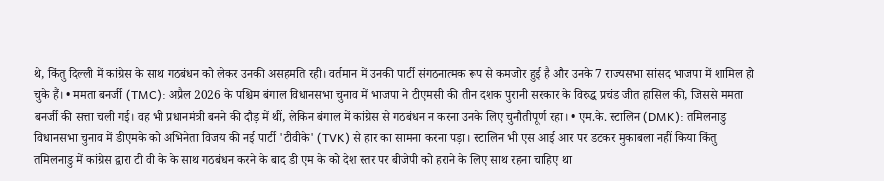थे, किंतु दिल्ली में कांग्रेस के साथ गठबंधन को लेकर उनकी असहमति रही। वर्तमान में उनकी पार्टी संगठनात्मक रूप से कमजोर हुई है और उनके 7 राज्यसभा सांसद भाजपा में शामिल हो चुके हैं। • ममता बनर्जी (TMC): अप्रैल 2026 के पश्चिम बंगाल विधानसभा चुनाव में भाजपा ने टीएमसी की तीन दशक पुरानी सरकार के विरुद्ध प्रचंड जीत हासिल की, जिससे ममता बनर्जी की सत्ता चली गई। वह भी प्रधानमंत्री बनने की दौड़ में थीं, लेकिन बंगाल में कांग्रेस से गठबंधन न करना उनके लिए चुनौतीपूर्ण रहा। • एम.के. स्टालिन (DMK): तमिलनाडु विधानसभा चुनाव में डीएमके को अभिनेता विजय की नई पार्टी 'टीवीके' (TVK) से हार का सामना करना पड़ा। स्टालिन भी एस आई आर पर डटकर मुकाबला नहीं किया किंतु तमिलनाडु में कांग्रेस द्वारा टी वी के के साथ गठबंधन करने के बाद डी एम के को देश स्तर पर बीजेपी को हराने के लिए साथ रहना चाहिए था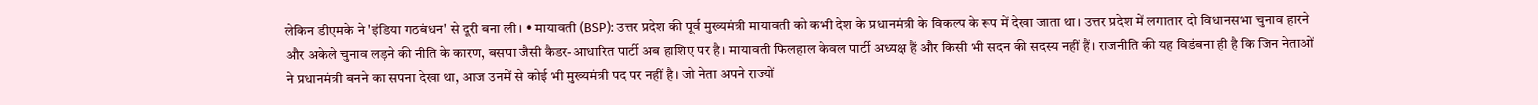लेकिन डीएमके ने 'इंडिया गठबंधन' से दूरी बना ली। • मायावती (BSP): उत्तर प्रदेश की पूर्व मुख्यमंत्री मायावती को कभी देश के प्रधानमंत्री के विकल्प के रूप में देखा जाता था। उत्तर प्रदेश में लगातार दो विधानसभा चुनाव हारने और अकेले चुनाव लड़ने की नीति के कारण, बसपा जैसी कैडर-आधारित पार्टी अब हाशिए पर है। मायावती फिलहाल केवल पार्टी अध्यक्ष हैं और किसी भी सदन की सदस्य नहीं हैं। राजनीति की यह विडंबना ही है कि जिन नेताओं ने प्रधानमंत्री बनने का सपना देखा था, आज उनमें से कोई भी मुख्यमंत्री पद पर नहीं है। जो नेता अपने राज्यों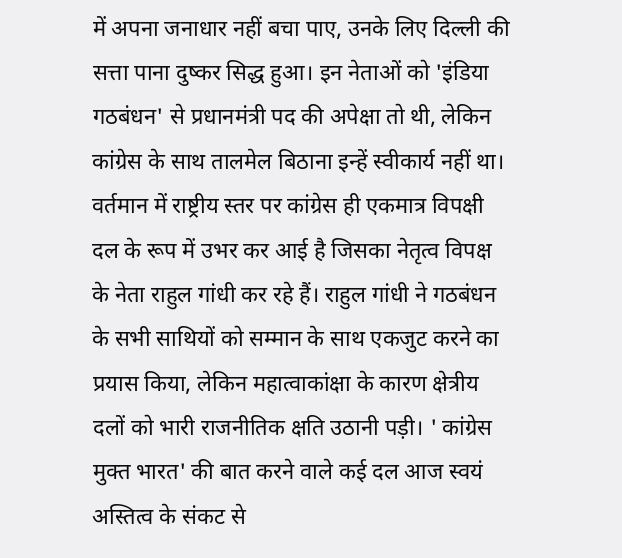में अपना जनाधार नहीं बचा पाए, उनके लिए दिल्ली की सत्ता पाना दुष्कर सिद्ध हुआ। इन नेताओं को 'इंडिया गठबंधन' से प्रधानमंत्री पद की अपेक्षा तो थी, लेकिन कांग्रेस के साथ तालमेल बिठाना इन्हें स्वीकार्य नहीं था। वर्तमान में राष्ट्रीय स्तर पर कांग्रेस ही एकमात्र विपक्षी दल के रूप में उभर कर आई है जिसका नेतृत्व विपक्ष के नेता राहुल गांधी कर रहे हैं। राहुल गांधी ने गठबंधन के सभी साथियों को सम्मान के साथ एकजुट करने का प्रयास किया, लेकिन महात्वाकांक्षा के कारण क्षेत्रीय दलों को भारी राजनीतिक क्षति उठानी पड़ी। ' कांग्रेस मुक्त भारत' की बात करने वाले कई दल आज स्वयं अस्तित्व के संकट से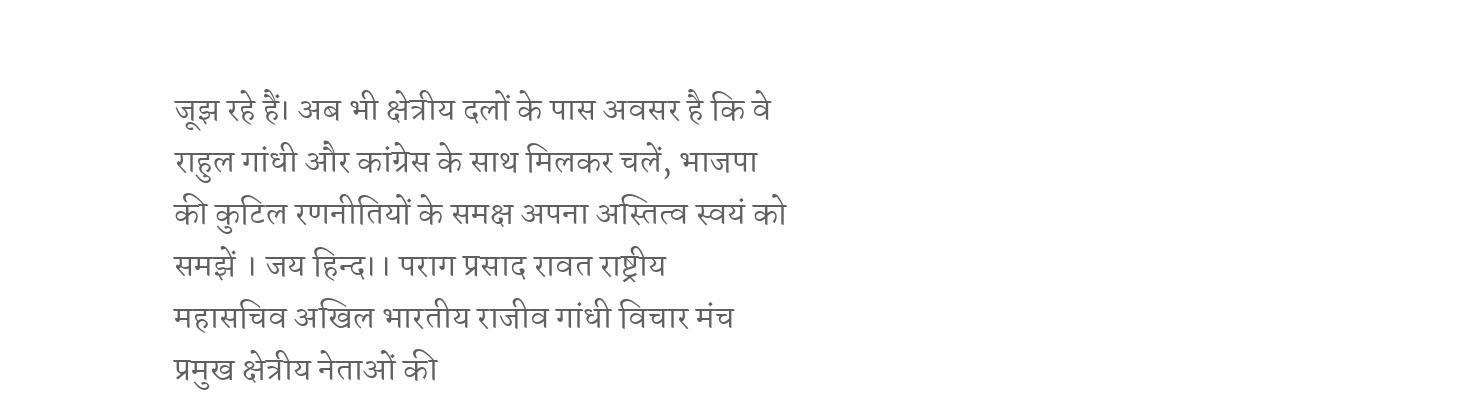जूझ रहे हैं। अब भी क्षेत्रीय दलों के पास अवसर है कि वे राहुल गांधी और कांग्रेस के साथ मिलकर चलें, भाजपा की कुटिल रणनीतियों के समक्ष अपना अस्तित्व स्वयं को समझें । जय हिन्द।। पराग प्रसाद रावत राष्ट्रीय महासचिव अखिल भारतीय राजीव गांधी विचार मंच
प्रमुख क्षेत्रीय नेताओं की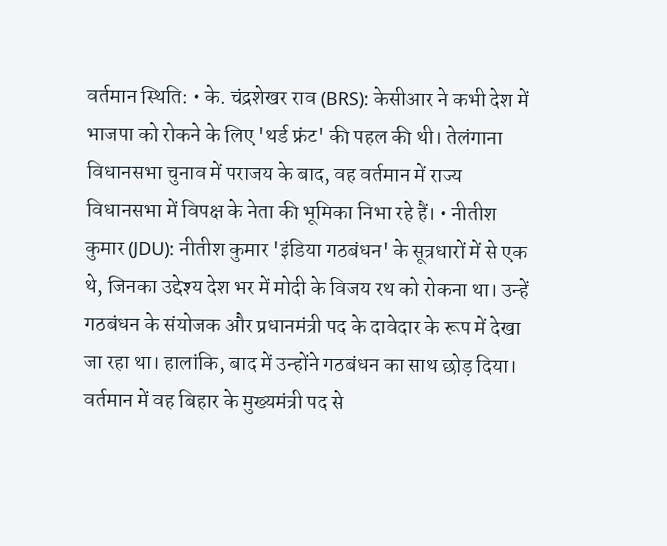वर्तमान स्थिति: • के. चंद्रशेखर राव (BRS): केसीआर ने कभी देश में भाजपा को रोकने के लिए 'थर्ड फ्रंट' की पहल की थी। तेलंगाना विधानसभा चुनाव में पराजय के बाद, वह वर्तमान में राज्य विधानसभा में विपक्ष के नेता की भूमिका निभा रहे हैं। • नीतीश कुमार (JDU): नीतीश कुमार 'इंडिया गठबंधन' के सूत्रधारों में से एक थे, जिनका उद्देश्य देश भर में मोदी के विजय रथ को रोकना था। उन्हें गठबंधन के संयोजक और प्रधानमंत्री पद के दावेदार के रूप में देखा जा रहा था। हालांकि, बाद में उन्होंने गठबंधन का साथ छोड़ दिया। वर्तमान में वह बिहार के मुख्यमंत्री पद से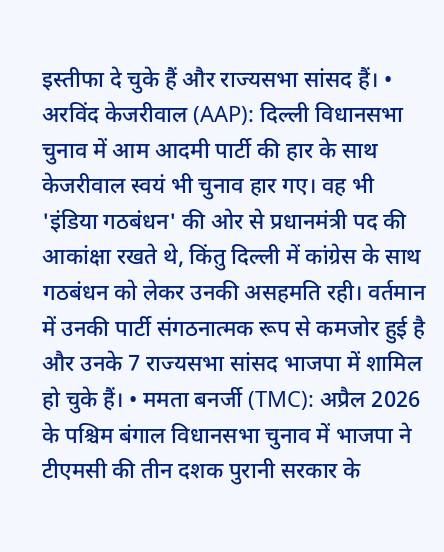इस्तीफा दे चुके हैं और राज्यसभा सांसद हैं। • अरविंद केजरीवाल (AAP): दिल्ली विधानसभा चुनाव में आम आदमी पार्टी की हार के साथ केजरीवाल स्वयं भी चुनाव हार गए। वह भी 'इंडिया गठबंधन' की ओर से प्रधानमंत्री पद की आकांक्षा रखते थे, किंतु दिल्ली में कांग्रेस के साथ गठबंधन को लेकर उनकी असहमति रही। वर्तमान में उनकी पार्टी संगठनात्मक रूप से कमजोर हुई है और उनके 7 राज्यसभा सांसद भाजपा में शामिल हो चुके हैं। • ममता बनर्जी (TMC): अप्रैल 2026 के पश्चिम बंगाल विधानसभा चुनाव में भाजपा ने टीएमसी की तीन दशक पुरानी सरकार के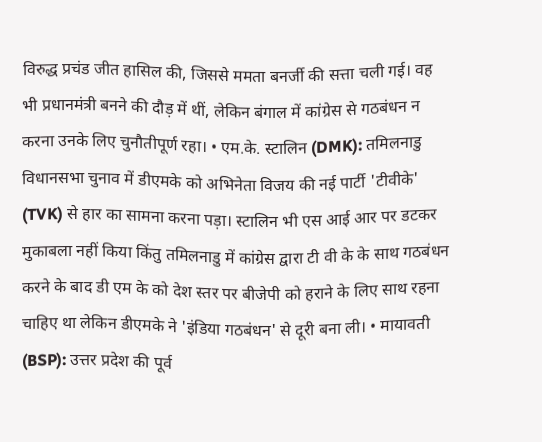विरुद्ध प्रचंड जीत हासिल की, जिससे ममता बनर्जी की सत्ता चली गई। वह भी प्रधानमंत्री बनने की दौड़ में थीं, लेकिन बंगाल में कांग्रेस से गठबंधन न करना उनके लिए चुनौतीपूर्ण रहा। • एम.के. स्टालिन (DMK): तमिलनाडु विधानसभा चुनाव में डीएमके को अभिनेता विजय की नई पार्टी 'टीवीके' (TVK) से हार का सामना करना पड़ा। स्टालिन भी एस आई आर पर डटकर मुकाबला नहीं किया किंतु तमिलनाडु में कांग्रेस द्वारा टी वी के के साथ गठबंधन करने के बाद डी एम के को देश स्तर पर बीजेपी को हराने के लिए साथ रहना चाहिए था लेकिन डीएमके ने 'इंडिया गठबंधन' से दूरी बना ली। • मायावती (BSP): उत्तर प्रदेश की पूर्व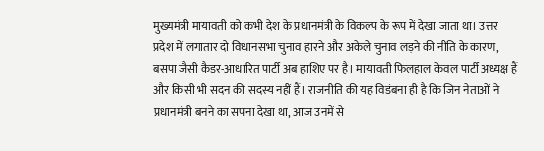मुख्यमंत्री मायावती को कभी देश के प्रधानमंत्री के विकल्प के रूप में देखा जाता था। उत्तर प्रदेश में लगातार दो विधानसभा चुनाव हारने और अकेले चुनाव लड़ने की नीति के कारण, बसपा जैसी कैडर-आधारित पार्टी अब हाशिए पर है। मायावती फिलहाल केवल पार्टी अध्यक्ष हैं और किसी भी सदन की सदस्य नहीं हैं। राजनीति की यह विडंबना ही है कि जिन नेताओं ने प्रधानमंत्री बनने का सपना देखा था, आज उनमें से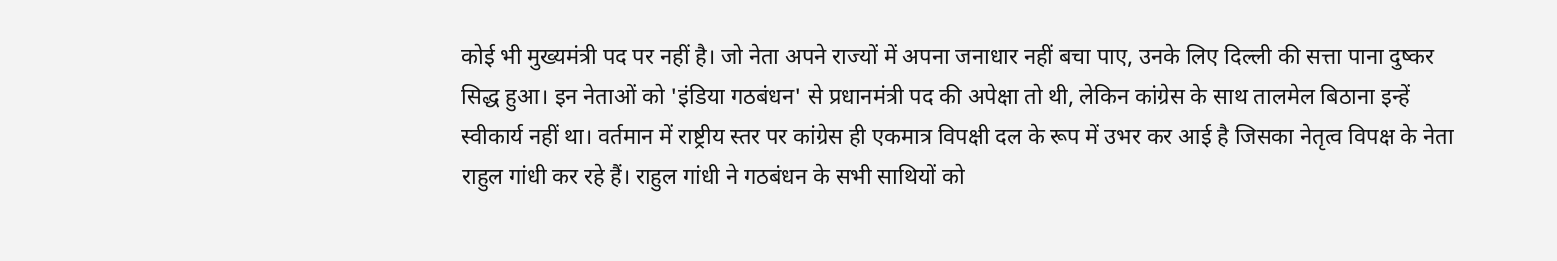कोई भी मुख्यमंत्री पद पर नहीं है। जो नेता अपने राज्यों में अपना जनाधार नहीं बचा पाए, उनके लिए दिल्ली की सत्ता पाना दुष्कर सिद्ध हुआ। इन नेताओं को 'इंडिया गठबंधन' से प्रधानमंत्री पद की अपेक्षा तो थी, लेकिन कांग्रेस के साथ तालमेल बिठाना इन्हें स्वीकार्य नहीं था। वर्तमान में राष्ट्रीय स्तर पर कांग्रेस ही एकमात्र विपक्षी दल के रूप में उभर कर आई है जिसका नेतृत्व विपक्ष के नेता राहुल गांधी कर रहे हैं। राहुल गांधी ने गठबंधन के सभी साथियों को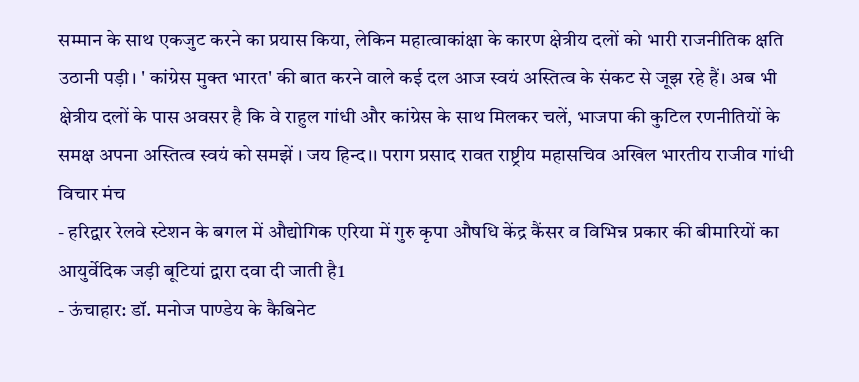सम्मान के साथ एकजुट करने का प्रयास किया, लेकिन महात्वाकांक्षा के कारण क्षेत्रीय दलों को भारी राजनीतिक क्षति उठानी पड़ी। ' कांग्रेस मुक्त भारत' की बात करने वाले कई दल आज स्वयं अस्तित्व के संकट से जूझ रहे हैं। अब भी क्षेत्रीय दलों के पास अवसर है कि वे राहुल गांधी और कांग्रेस के साथ मिलकर चलें, भाजपा की कुटिल रणनीतियों के समक्ष अपना अस्तित्व स्वयं को समझें । जय हिन्द।। पराग प्रसाद रावत राष्ट्रीय महासचिव अखिल भारतीय राजीव गांधी विचार मंच
- हरिद्वार रेलवे स्टेशन के बगल में औद्योगिक एरिया में गुरु कृपा औषधि केंद्र कैंसर व विभिन्न प्रकार की बीमारियों का आयुर्वेदिक जड़ी बूटियां द्वारा दवा दी जाती है1
- ऊंचाहार: डॉ. मनोज पाण्डेय के कैबिनेट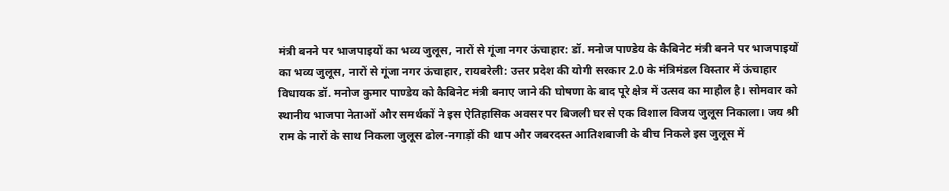मंत्री बनने पर भाजपाइयों का भव्य जुलूस, नारों से गूंजा नगर ऊंचाहार: डॉ. मनोज पाण्डेय के कैबिनेट मंत्री बनने पर भाजपाइयों का भव्य जुलूस, नारों से गूंजा नगर ऊंचाहार, रायबरेली: उत्तर प्रदेश की योगी सरकार 2.0 के मंत्रिमंडल विस्तार में ऊंचाहार विधायक डॉ. मनोज कुमार पाण्डेय को कैबिनेट मंत्री बनाए जाने की घोषणा के बाद पूरे क्षेत्र में उत्सव का माहौल है। सोमवार को स्थानीय भाजपा नेताओं और समर्थकों ने इस ऐतिहासिक अवसर पर बिजली घर से एक विशाल विजय जुलूस निकाला। जय श्री राम के नारों के साथ निकला जुलूस ढोल-नगाड़ों की थाप और जबरदस्त आतिशबाजी के बीच निकले इस जुलूस में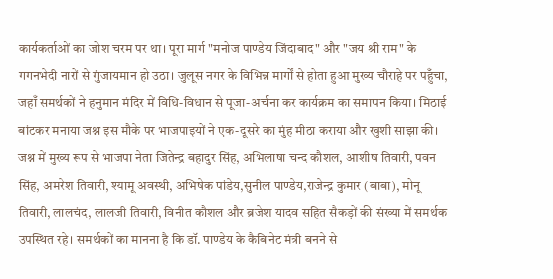कार्यकर्ताओं का जोश चरम पर था। पूरा मार्ग "मनोज पाण्डेय जिंदाबाद" और "जय श्री राम" के गगनभेदी नारों से गुंजायमान हो उठा। जुलूस नगर के विभिन्न मार्गों से होता हुआ मुख्य चौराहे पर पहुँचा, जहाँ समर्थकों ने हनुमान मंदिर में विधि-विधान से पूजा-अर्चना कर कार्यक्रम का समापन किया। मिठाई बांटकर मनाया जश्न इस मौके पर भाजपाइयों ने एक-दूसरे का मुंह मीठा कराया और खुशी साझा की। जश्न में मुख्य रूप से भाजपा नेता जितेन्द्र बहादुर सिंह, अभिलाषा चन्द कौशल, आशीष तिवारी, पवन सिंह, अमरेश तिवारी, श्यामू अवस्थी, अभिषेक पांडेय,सुनील पाण्डेय,राजेन्द्र कुमार (बाबा), मोनू तिवारी, लालचंद, लालजी तिवारी, विनीत कौशल और ब्रजेश यादव सहित सैकड़ों की संख्या में समर्थक उपस्थित रहे। समर्थकों का मानना है कि डॉ. पाण्डेय के कैबिनेट मंत्री बनने से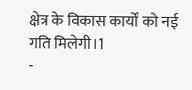क्षेत्र के विकास कार्यों को नई गति मिलेगी।1
-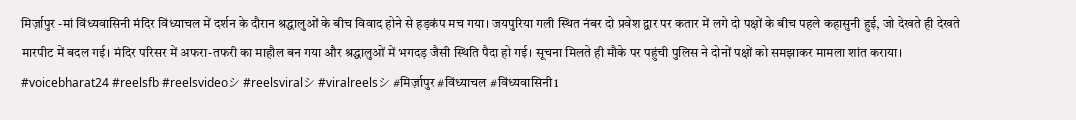मिर्ज़ापुर -मां विंध्यवासिनी मंदिर विंध्याचल में दर्शन के दौरान श्रद्धालुओं के बीच विवाद होने से हड़कंप मच गया। जयपुरिया गली स्थित नंबर दो प्रवेश द्वार पर कतार में लगे दो पक्षों के बीच पहले कहासुनी हुई, जो देखते ही देखते मारपीट में बदल गई। मंदिर परिसर में अफरा-तफरी का माहौल बन गया और श्रद्धालुओं में भगदड़ जैसी स्थिति पैदा हो गई। सूचना मिलते ही मौके पर पहुंची पुलिस ने दोनों पक्षों को समझाकर मामला शांत कराया। #voicebharat24 #reelsfb #reelsvideoシ #reelsviralシ #viralreelsシ #मिर्ज़ापुर #विंध्याचल #विंध्यवासिनी1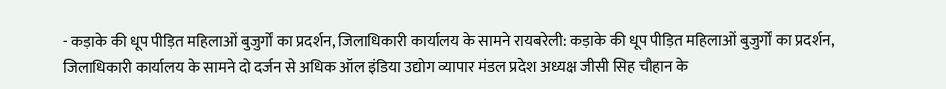- कड़ाके की धूप पीड़ित महिलाओं बुजुर्गों का प्रदर्शन, जिलाधिकारी कार्यालय के सामने रायबरेली: कड़ाके की धूप पीड़ित महिलाओं बुजुर्गों का प्रदर्शन, जिलाधिकारी कार्यालय के सामने दो दर्जन से अधिक ऑल इंडिया उद्योग व्यापार मंडल प्रदेश अध्यक्ष जीसी सिह चौहान के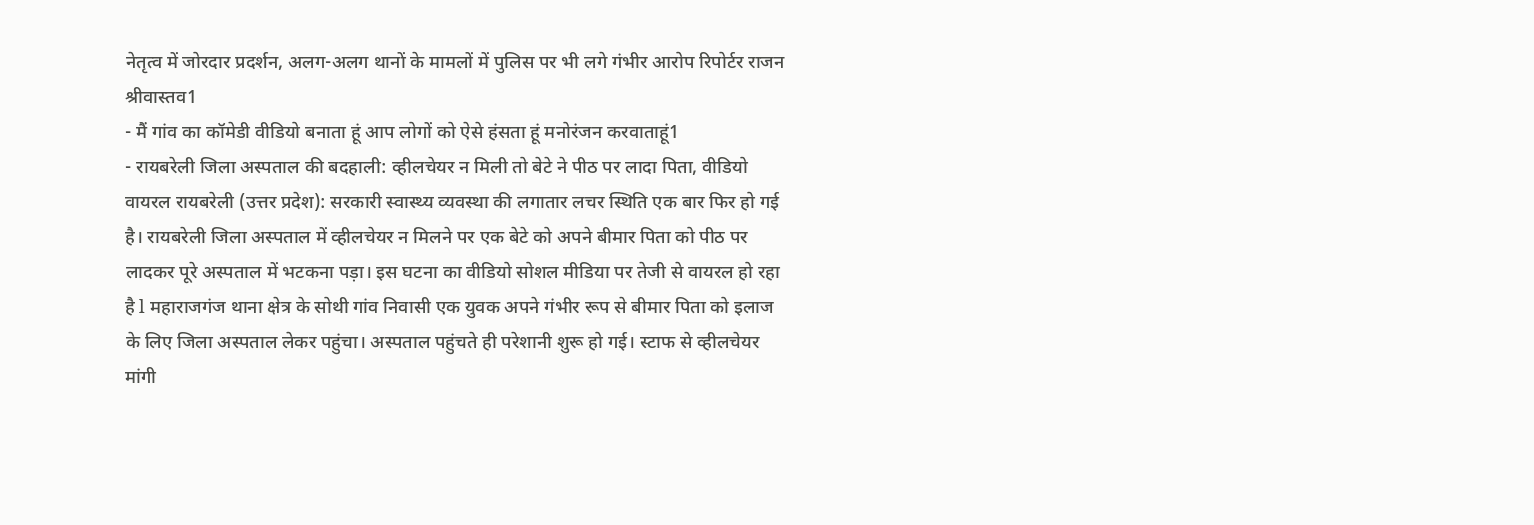नेतृत्व में जोरदार प्रदर्शन, अलग-अलग थानों के मामलों में पुलिस पर भी लगे गंभीर आरोप रिपोर्टर राजन श्रीवास्तव1
- मैं गांव का कॉमेडी वीडियो बनाता हूं आप लोगों को ऐसे हंसता हूं मनोरंजन करवाताहूं1
- रायबरेली जिला अस्पताल की बदहाली: व्हीलचेयर न मिली तो बेटे ने पीठ पर लादा पिता, वीडियो वायरल रायबरेली (उत्तर प्रदेश): सरकारी स्वास्थ्य व्यवस्था की लगातार लचर स्थिति एक बार फिर हो गई है। रायबरेली जिला अस्पताल में व्हीलचेयर न मिलने पर एक बेटे को अपने बीमार पिता को पीठ पर लादकर पूरे अस्पताल में भटकना पड़ा। इस घटना का वीडियो सोशल मीडिया पर तेजी से वायरल हो रहा है l महाराजगंज थाना क्षेत्र के सोथी गांव निवासी एक युवक अपने गंभीर रूप से बीमार पिता को इलाज के लिए जिला अस्पताल लेकर पहुंचा। अस्पताल पहुंचते ही परेशानी शुरू हो गई। स्टाफ से व्हीलचेयर मांगी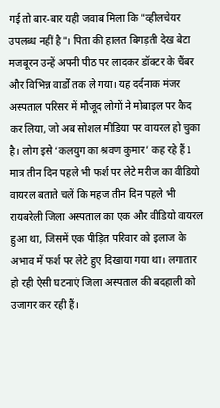गई तो बार-बार यही जवाब मिला कि "व्हीलचेयर उपलब्ध नहीं है"। पिता की हालत बिगड़ती देख बेटा मजबूरन उन्हें अपनी पीठ पर लादकर डॉक्टर के चैंबर और विभिन्न वार्डों तक ले गया। यह दर्दनाक मंजर अस्पताल परिसर में मौजूद लोगों ने मोबाइल पर कैद कर लिया, जो अब सोशल मीडिया पर वायरल हो चुका है। लोग इसे ‘कलयुग का श्रवण कुमार’ कह रहे हैं l मात्र तीन दिन पहले भी फर्श पर लेटे मरीज का वीडियो वायरल बताते चलें कि महज तीन दिन पहले भी रायबरेली जिला अस्पताल का एक और वीडियो वायरल हुआ था, जिसमें एक पीड़ित परिवार को इलाज के अभाव में फर्श पर लेटे हुए दिखाया गया था। लगातार हो रही ऐसी घटनाएं जिला अस्पताल की बदहाली को उजागर कर रही हैं।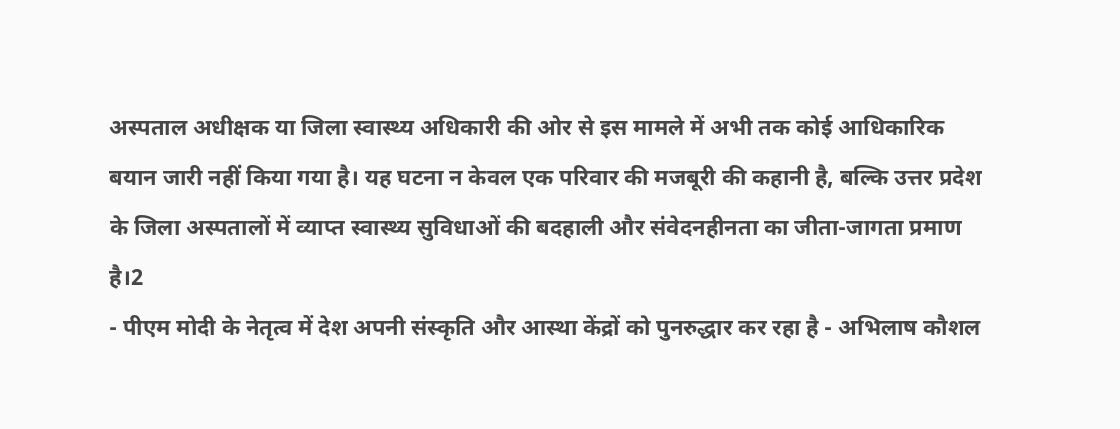अस्पताल अधीक्षक या जिला स्वास्थ्य अधिकारी की ओर से इस मामले में अभी तक कोई आधिकारिक बयान जारी नहीं किया गया है। यह घटना न केवल एक परिवार की मजबूरी की कहानी है, बल्कि उत्तर प्रदेश के जिला अस्पतालों में व्याप्त स्वास्थ्य सुविधाओं की बदहाली और संवेदनहीनता का जीता-जागता प्रमाण है।2
- पीएम मोदी के नेतृत्व में देश अपनी संस्कृति और आस्था केंद्रों को पुनरुद्धार कर रहा है - अभिलाष कौशल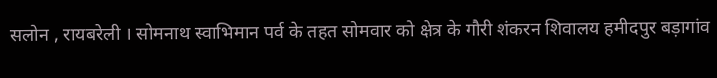सलोन , रायबरेली । सोमनाथ स्वाभिमान पर्व के तहत सोमवार को क्षेत्र के गौरी शंकरन शिवालय हमीदपुर बड़ागांव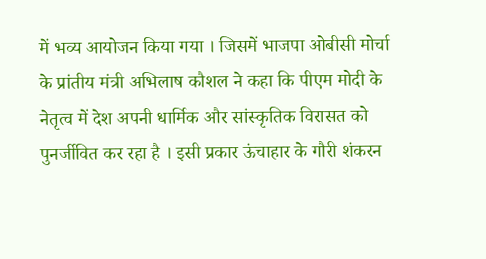में भव्य आयोजन किया गया । जिसमें भाजपा ओबीसी मोर्चा के प्रांतीय मंत्री अभिलाष कौशल ने कहा कि पीएम मोदी के नेतृत्व में देश अपनी धार्मिक और सांस्कृतिक विरासत को पुनर्जीवित कर रहा है । इसी प्रकार ऊंचाहार के गौरी शंकरन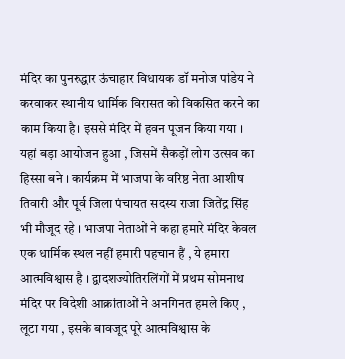मंदिर का पुनरुद्धार ऊंचाहार विधायक डॉ मनोज पांडेय ने करवाकर स्थानीय धार्मिक विरासत को विकसित करने का काम किया है। इससे मंदिर में हवन पूजन किया गया । यहां बड़ा आयोजन हुआ , जिसमें सैकड़ों लोग उत्सव का हिस्सा बने । कार्यक्रम में भाजपा के वरिष्ठ नेता आशीष तिवारी और पूर्व जिला पंचायत सदस्य राजा जितेंद्र सिंह भी मौजूद रहे । भाजपा नेताओं ने कहा हमारे मंदिर केवल एक धार्मिक स्थल नहीं हमारी पहचान हैं , ये हमारा आत्मविश्वास है । द्वादशज्योतिरलिंगों में प्रथम सोमनाथ मंदिर पर विदेशी आक्रांताओं ने अनगिनत हमले किए , लूटा गया , इसके बावजूद पूरे आत्मविश्वास के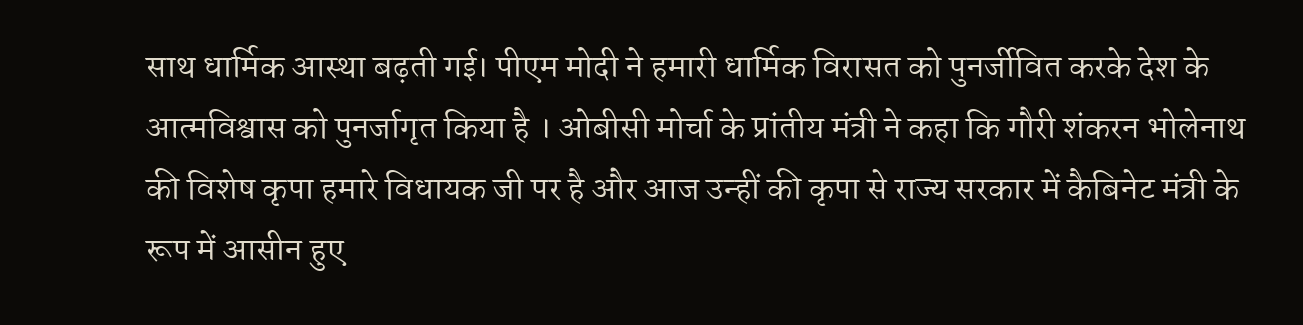साथ धार्मिक आस्था बढ़ती गई। पीएम मोदी ने हमारी धार्मिक विरासत को पुनर्जीवित करके देश के आत्मविश्वास को पुनर्जागृत किया है । ओबीसी मोर्चा के प्रांतीय मंत्री ने कहा कि गौरी शंकरन भोलेनाथ की विशेष कृपा हमारे विधायक जी पर है और आज उन्हीं की कृपा से राज्य सरकार में कैबिनेट मंत्री के रूप में आसीन हुए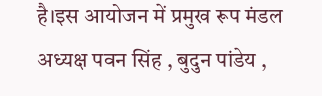है।इस आयोजन में प्रमुख रूप मंडल अध्यक्ष पवन सिंह , बुदुन पांडेय ,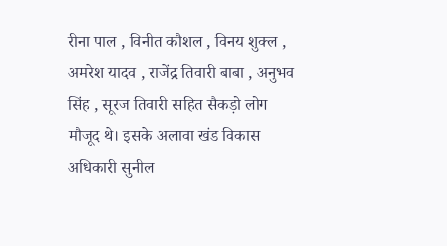रीना पाल , विनीत कौशल , विनय शुक्ल , अमरेश यादव , राजेंद्र तिवारी बाबा , अनुभव सिंह , सूरज तिवारी सहित सैकड़ो लोग मौजूद थे। इसके अलावा खंड विकास अधिकारी सुनील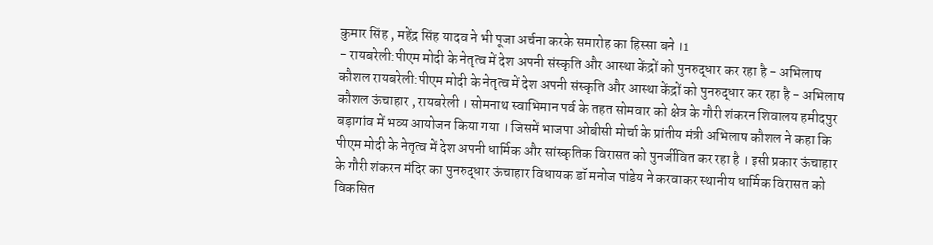कुमार सिंह , महेंद्र सिंह यादव ने भी पूजा अर्चना करके समारोह का हिस्सा बने ।1
- रायबरेली:पीएम मोदी के नेतृत्व में देश अपनी संस्कृति और आस्था केंद्रों को पुनरुद्धार कर रहा है - अभिलाष कौशल रायबरेली:पीएम मोदी के नेतृत्व में देश अपनी संस्कृति और आस्था केंद्रों को पुनरुद्धार कर रहा है - अभिलाष कौशल ऊंचाहार , रायबरेली । सोमनाथ स्वाभिमान पर्व के तहत सोमवार को क्षेत्र के गौरी शंकरन शिवालय हमीदपुर बड़ागांव में भव्य आयोजन किया गया । जिसमें भाजपा ओबीसी मोर्चा के प्रांतीय मंत्री अभिलाष कौशल ने कहा कि पीएम मोदी के नेतृत्व में देश अपनी धार्मिक और सांस्कृतिक विरासत को पुनर्जीवित कर रहा है । इसी प्रकार ऊंचाहार के गौरी शंकरन मंदिर का पुनरुद्धार ऊंचाहार विधायक डॉ मनोज पांडेय ने करवाकर स्थानीय धार्मिक विरासत को विकसित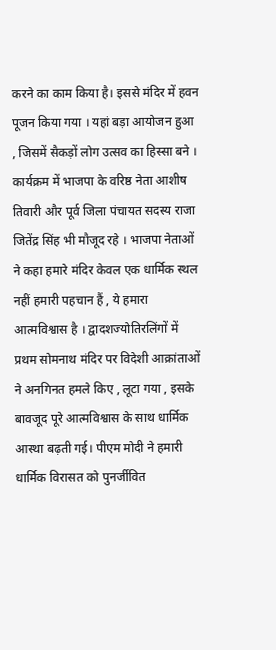करने का काम किया है। इससे मंदिर में हवन पूजन किया गया । यहां बड़ा आयोजन हुआ , जिसमें सैकड़ों लोग उत्सव का हिस्सा बने । कार्यक्रम में भाजपा के वरिष्ठ नेता आशीष तिवारी और पूर्व जिला पंचायत सदस्य राजा जितेंद्र सिंह भी मौजूद रहे । भाजपा नेताओं ने कहा हमारे मंदिर केवल एक धार्मिक स्थल नहीं हमारी पहचान हैं , ये हमारा आत्मविश्वास है । द्वादशज्योतिरलिंगों में प्रथम सोमनाथ मंदिर पर विदेशी आक्रांताओं ने अनगिनत हमले किए , लूटा गया , इसके बावजूद पूरे आत्मविश्वास के साथ धार्मिक आस्था बढ़ती गई। पीएम मोदी ने हमारी धार्मिक विरासत को पुनर्जीवित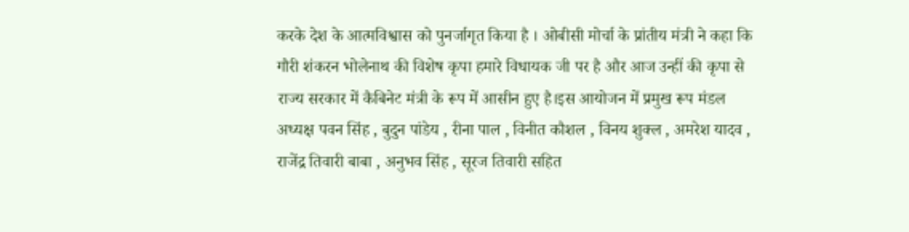करके देश के आत्मविश्वास को पुनर्जागृत किया है । ओबीसी मोर्चा के प्रांतीय मंत्री ने कहा कि गौरी शंकरन भोलेनाथ की विशेष कृपा हमारे विधायक जी पर है और आज उन्हीं की कृपा से राज्य सरकार में कैबिनेट मंत्री के रूप में आसीन हुए है।इस आयोजन में प्रमुख रूप मंडल अध्यक्ष पवन सिंह , बुदुन पांडेय , रीना पाल , विनीत कौशल , विनय शुक्ल , अमरेश यादव , राजेंद्र तिवारी बाबा , अनुभव सिंह , सूरज तिवारी सहित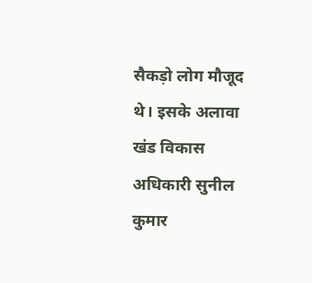सैकड़ो लोग मौजूद थे। इसके अलावा खंड विकास अधिकारी सुनील कुमार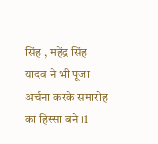सिंह , महेंद्र सिंह यादव ने भी पूजा अर्चना करके समारोह का हिस्सा बने ।1